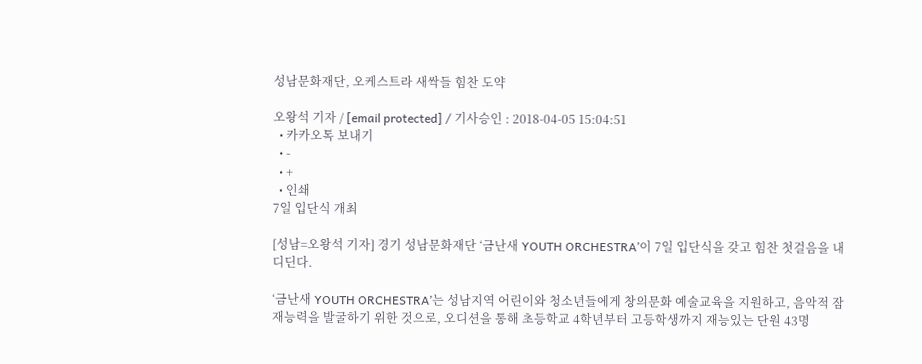성남문화재단, 오케스트라 새싹들 힘찬 도약

오왕석 기자 / [email protected] / 기사승인 : 2018-04-05 15:04:51
  • 카카오톡 보내기
  • -
  • +
  • 인쇄
7일 입단식 개최

[성남=오왕석 기자] 경기 성남문화재단 ‘금난새 YOUTH ORCHESTRA’이 7일 입단식을 갖고 힘찬 첫걸음을 내디딘다.

‘금난새 YOUTH ORCHESTRA’는 성남지역 어린이와 청소년들에게 창의문화 예술교육을 지원하고, 음악적 잠재능력을 발굴하기 위한 것으로, 오디션을 통해 초등학교 4학년부터 고등학생까지 재능있는 단원 43명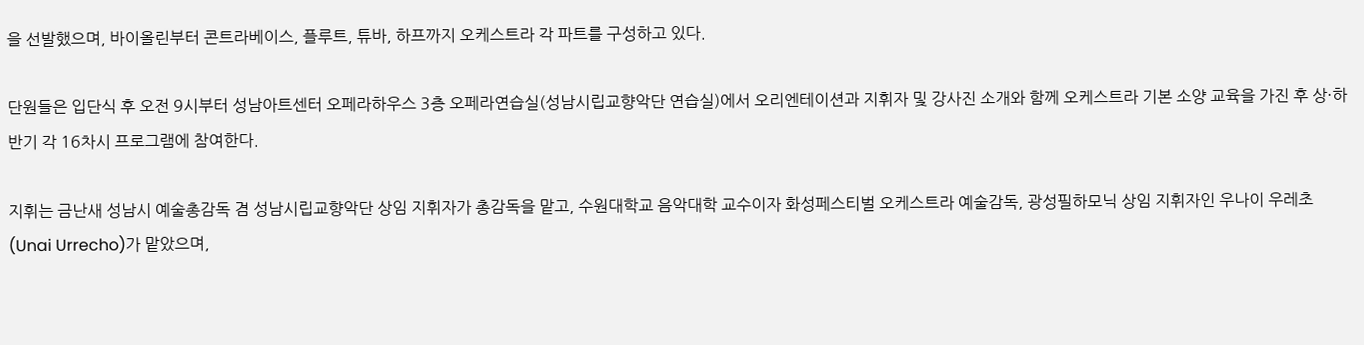을 선발했으며, 바이올린부터 콘트라베이스, 플루트, 튜바, 하프까지 오케스트라 각 파트를 구성하고 있다.

단원들은 입단식 후 오전 9시부터 성남아트센터 오페라하우스 3층 오페라연습실(성남시립교향악단 연습실)에서 오리엔테이션과 지휘자 및 강사진 소개와 함께 오케스트라 기본 소양 교육을 가진 후 상·하반기 각 16차시 프로그램에 참여한다.

지휘는 금난새 성남시 예술총감독 겸 성남시립교향악단 상임 지휘자가 총감독을 맡고, 수원대학교 음악대학 교수이자 화성페스티벌 오케스트라 예술감독, 광성필하모닉 상임 지휘자인 우나이 우레초(Unai Urrecho)가 맡았으며,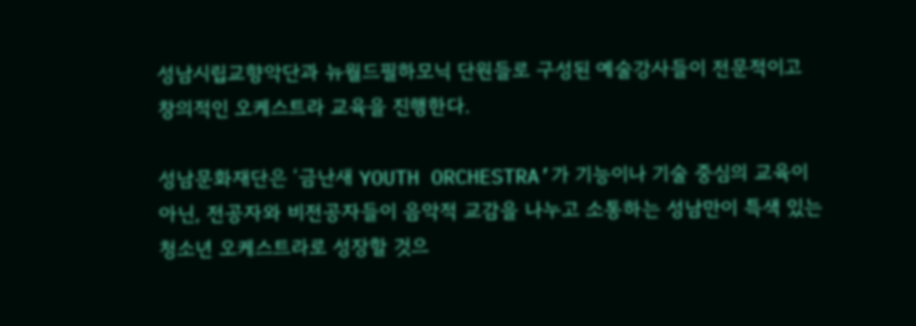성남시립교향악단과 뉴월드필하모닉 단원들로 구성된 예술강사들이 전문적이고 창의적인 오케스트라 교육을 진행한다.

성남문화재단은 ‘금난새 YOUTH ORCHESTRA’가 기능이나 기술 중심의 교육이 아닌, 전공자와 비전공자들이 음악적 교감을 나누고 소통하는 성남만이 특색 있는 청소년 오케스트라로 성장할 것으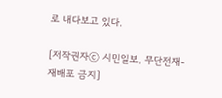로 내다보고 있다.

[저작권자ⓒ 시민일보. 무단전재-재배포 금지]